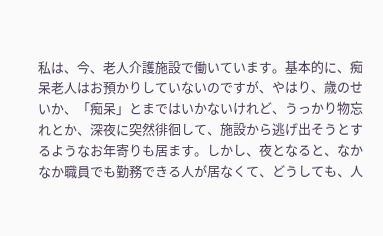私は、今、老人介護施設で働いています。基本的に、痴呆老人はお預かりしていないのですが、やはり、歳のせいか、「痴呆」とまではいかないけれど、うっかり物忘れとか、深夜に突然徘徊して、施設から逃げ出そうとするようなお年寄りも居ます。しかし、夜となると、なかなか職員でも勤務できる人が居なくて、どうしても、人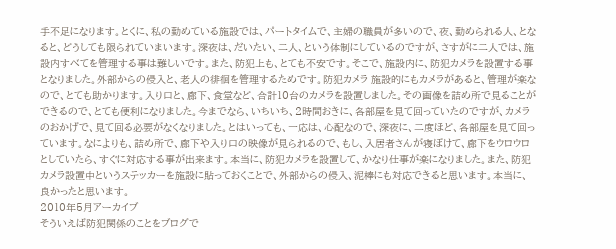手不足になります。とくに、私の勤めている施設では、パートタイムで、主婦の職員が多いので、夜、勤められる人、となると、どうしても限られていまいます。深夜は、だいたい、二人、という体制にしているのですが、さすがに二人では、施設内すべてを管理する事は難しいです。また、防犯上も、とても不安です。そこで、施設内に、防犯カメラを設置する事となりました。外部からの侵入と、老人の徘徊を管理するためです。防犯カメラ 施設的にもカメラがあると、管理が楽なので、とても助かります。入り口と、廊下、食堂など、合計10台のカメラを設置しました。その画像を詰め所で見ることができるので、とても便利になりました。今までなら、いちいち、2時間おきに、各部屋を見て回っていたのですが、カメラのおかげで、見て回る必要がなくなりました。とはいっても、一応は、心配なので、深夜に、二度ほど、各部屋を見て回っています。なによりも、詰め所で、廊下や入り口の映像が見られるので、もし、入居者さんが寝ぼけて、廊下をウロウロとしていたら、すぐに対応する事が出来ます。本当に、防犯カメラを設置して、かなり仕事が楽になりました。また、防犯カメラ設置中というステッカーを施設に貼っておくことで、外部からの侵入、泥棒にも対応できると思います。本当に、良かったと思います。
2010年5月アーカイブ
そういえば防犯関係のことをブログで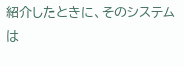紹介したときに、そのシステムは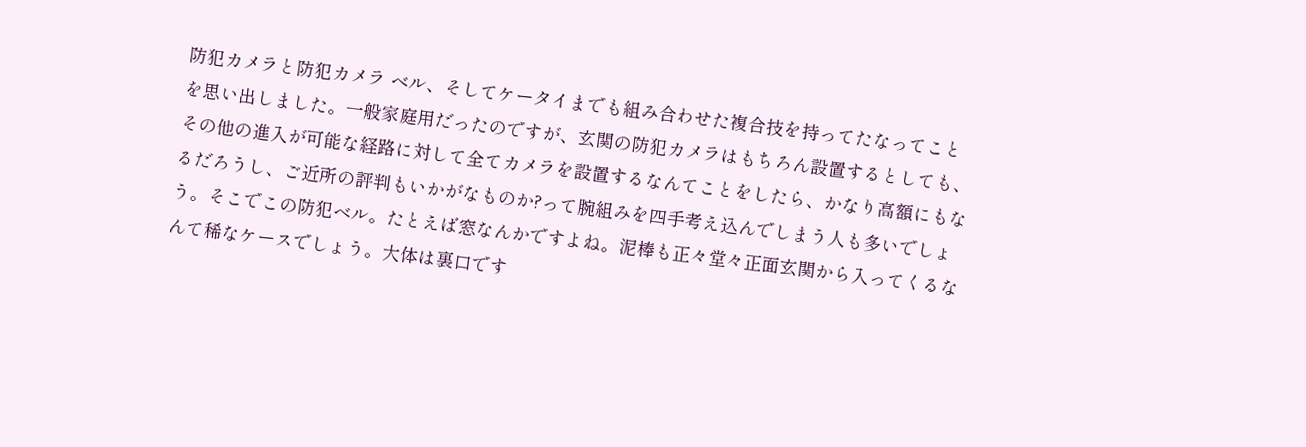防犯カメラと防犯カメラ ベル、そしてケータイまでも組み合わせた複合技を持ってたなってことを思い出しました。一般家庭用だったのですが、玄関の防犯カメラはもちろん設置するとしても、その他の進入が可能な経路に対して全てカメラを設置するなんてことをしたら、かなり高額にもなるだろうし、ご近所の評判もいかがなものか?って腕組みを四手考え込んでしまう人も多いでしょう。そこでこの防犯ベル。たとえば窓なんかですよね。泥棒も正々堂々正面玄関から入ってくるなんて稀なケースでしょう。大体は裏口です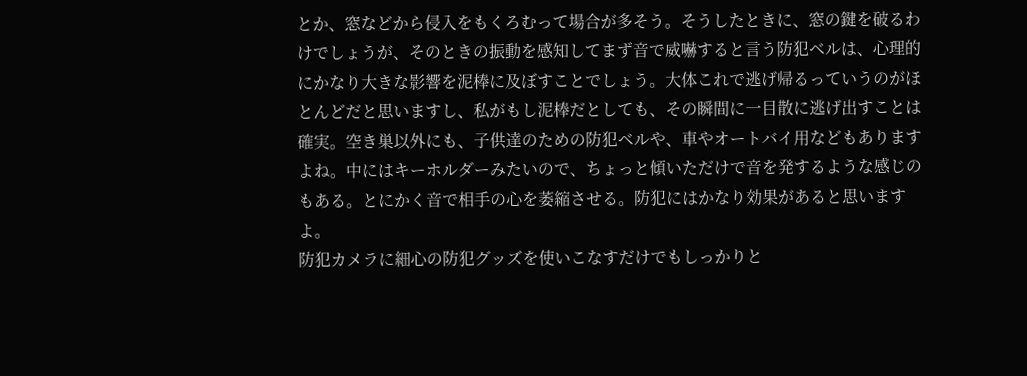とか、窓などから侵入をもくろむって場合が多そう。そうしたときに、窓の鍵を破るわけでしょうが、そのときの振動を感知してまず音で威嚇すると言う防犯ベルは、心理的にかなり大きな影響を泥棒に及ぼすことでしょう。大体これで逃げ帰るっていうのがほとんどだと思いますし、私がもし泥棒だとしても、その瞬間に一目散に逃げ出すことは確実。空き巣以外にも、子供達のための防犯ベルや、車やオートバイ用などもありますよね。中にはキーホルダーみたいので、ちょっと傾いただけで音を発するような感じのもある。とにかく音で相手の心を萎縮させる。防犯にはかなり効果があると思いますよ。
防犯カメラに細心の防犯グッズを使いこなすだけでもしっかりと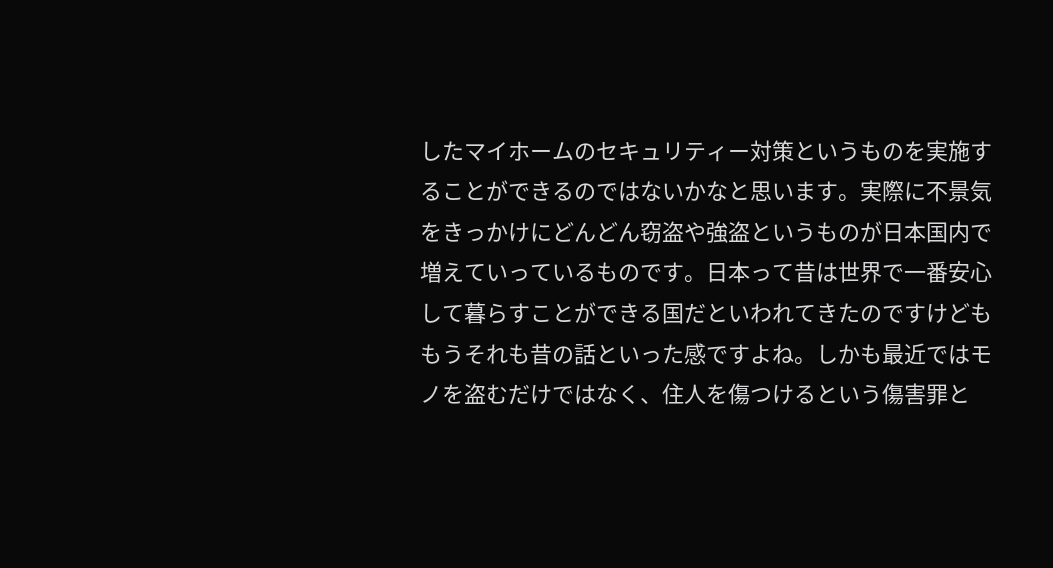したマイホームのセキュリティー対策というものを実施することができるのではないかなと思います。実際に不景気をきっかけにどんどん窃盗や強盗というものが日本国内で増えていっているものです。日本って昔は世界で一番安心して暮らすことができる国だといわれてきたのですけどももうそれも昔の話といった感ですよね。しかも最近ではモノを盗むだけではなく、住人を傷つけるという傷害罪と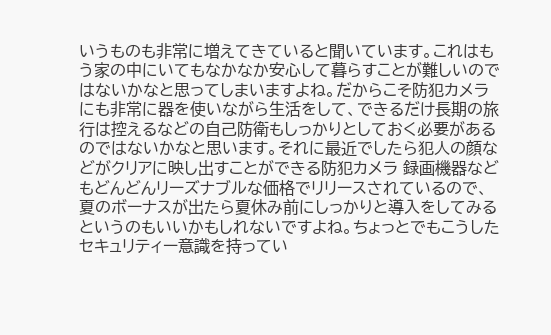いうものも非常に増えてきていると聞いています。これはもう家の中にいてもなかなか安心して暮らすことが難しいのではないかなと思ってしまいますよね。だからこそ防犯カメラにも非常に器を使いながら生活をして、できるだけ長期の旅行は控えるなどの自己防衛もしっかりとしておく必要があるのではないかなと思います。それに最近でしたら犯人の顔などがクリアに映し出すことができる防犯カメラ 録画機器などもどんどんリーズナブルな価格でリリースされているので、夏のボーナスが出たら夏休み前にしっかりと導入をしてみるというのもいいかもしれないですよね。ちょっとでもこうしたセキュリティー意識を持ってい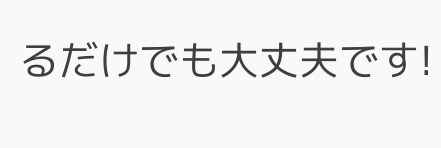るだけでも大丈夫です!